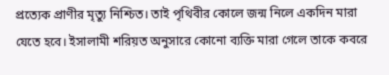প্রত্যেক প্রাণীর মৃত্যু নিশ্চিত। তাই পৃথিবীর কোলে জন্ম নিলে একদিন মারা যেতে হবে। ইসালামী শরিয়ত অনুসারে কোনো ব্যক্তি মারা গেলে তাকে কবরে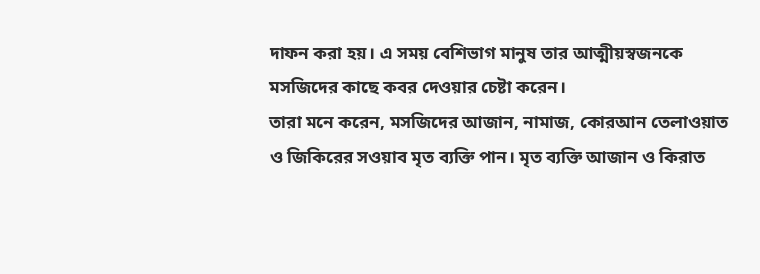দাফন করা হয়। এ সময় বেশিভাগ মানুষ তার আত্মীয়স্বজনকে মসজিদের কাছে কবর দেওয়ার চেষ্টা করেন।
তারা মনে করেন, মসজিদের আজান, নামাজ, কোরআন তেলাওয়াত ও জিকিরের সওয়াব মৃত ব্যক্তি পান। মৃত ব্যক্তি আজান ও কিরাত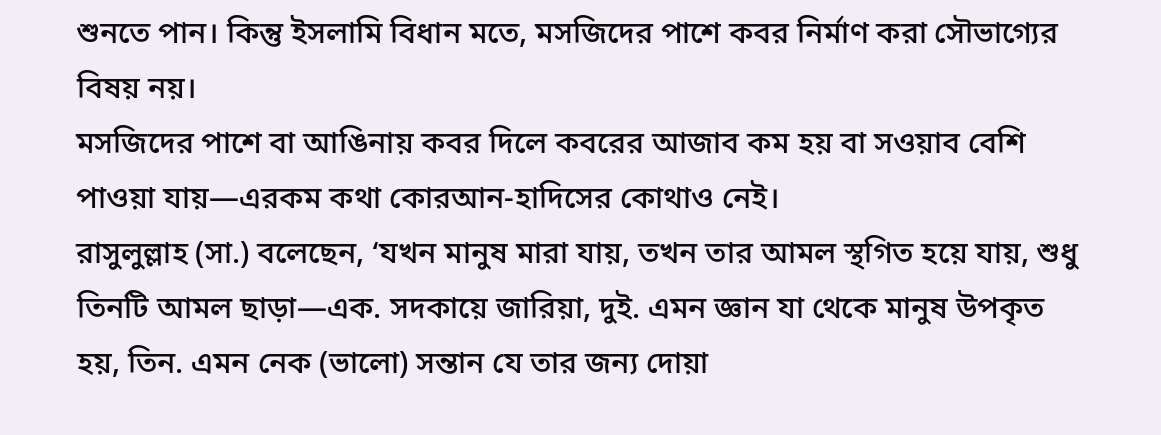শুনতে পান। কিন্তু ইসলামি বিধান মতে, মসজিদের পাশে কবর নির্মাণ করা সৌভাগ্যের বিষয় নয়।
মসজিদের পাশে বা আঙিনায় কবর দিলে কবরের আজাব কম হয় বা সওয়াব বেশি পাওয়া যায়—এরকম কথা কোরআন-হাদিসের কোথাও নেই।
রাসুলুল্লাহ (সা.) বলেছেন, ‘যখন মানুষ মারা যায়, তখন তার আমল স্থগিত হয়ে যায়, শুধু তিনটি আমল ছাড়া—এক. সদকায়ে জারিয়া, দুই. এমন জ্ঞান যা থেকে মানুষ উপকৃত হয়, তিন. এমন নেক (ভালো) সন্তান যে তার জন্য দোয়া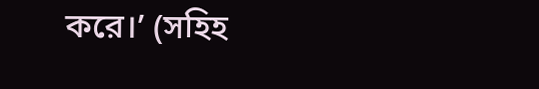করে।’ (সহিহ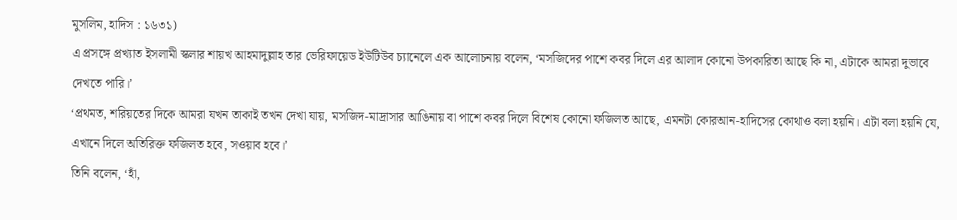মুসলিম, হাদিস : ১৬৩১)
এ প্রসঙ্গে প্রখ্যাত ইসলামী স্কলার শায়খ আহমাদুল্লাহ তার ভেরিফায়েড ইউটিউব চ্যানেলে এক আলোচনায় বলেন, ‘মসজিদের পাশে কবর দিলে এর আলাদ কোনো উপকারিতা আছে কি না, এটাকে আমরা দুভাবে দেখতে পারি।’
‘প্রথমত, শরিয়তের দিকে আমরা যখন তাকাই তখন দেখা যায়, মসজিদ-মাদ্রাসার আঙিনায় বা পাশে কবর দিলে বিশেষ কোনো ফজিলত আছে, এমনটা কোরআন-হাদিসের কোথাও বলা হয়নি। এটা বলা হয়নি যে, এখানে দিলে অতিরিক্ত ফজিলত হবে, সওয়াব হবে।’
তিনি বলেন, ‘হাঁ,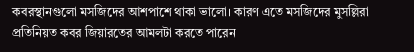কবরস্থানগুলো মসজিদের আশপাশে থাকা ভালো। কারণ এতে মসজিদের মুসল্লিরা প্রতিনিয়ত কবর জিয়ারতের আমলটা করতে পারেন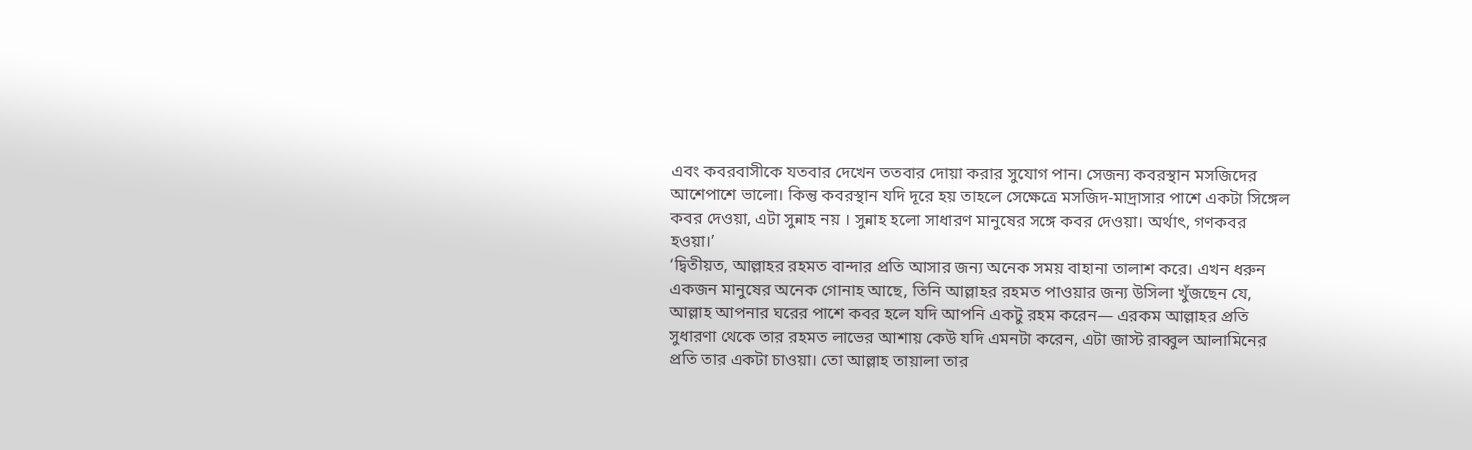এবং কবরবাসীকে যতবার দেখেন ততবার দোয়া করার সুযোগ পান। সেজন্য কবরস্থান মসজিদের আশেপাশে ভালো। কিন্তু কবরস্থান যদি দূরে হয় তাহলে সেক্ষেত্রে মসজিদ-মাদ্রাসার পাশে একটা সিঙ্গেল কবর দেওয়া, এটা সুন্নাহ নয় । সুন্নাহ হলো সাধারণ মানুষের সঙ্গে কবর দেওয়া। অর্থাৎ, গণকবর হওয়া।’
‘দ্বিতীয়ত, আল্লাহর রহমত বান্দার প্রতি আসার জন্য অনেক সময় বাহানা তালাশ করে। এখন ধরুন একজন মানুষের অনেক গোনাহ আছে, তিনি আল্লাহর রহমত পাওয়ার জন্য উসিলা খুঁজছেন যে, আল্লাহ আপনার ঘরের পাশে কবর হলে যদি আপনি একটু রহম করেন— এরকম আল্লাহর প্রতি সুধারণা থেকে তার রহমত লাভের আশায় কেউ যদি এমনটা করেন, এটা জাস্ট রাব্বুল আলামিনের প্রতি তার একটা চাওয়া। তো আল্লাহ তায়ালা তার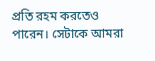প্রতি রহম করতেও পারেন। সেটাকে আমরা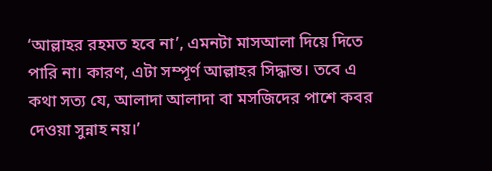‘আল্লাহর রহমত হবে না’, এমনটা মাসআলা দিয়ে দিতে পারি না। কারণ, এটা সম্পূর্ণ আল্লাহর সিদ্ধান্ত। তবে এ কথা সত্য যে, আলাদা আলাদা বা মসজিদের পাশে কবর দেওয়া সুন্নাহ নয়।’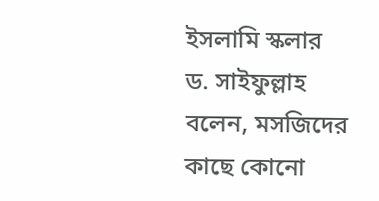ইসলামি স্কলার ড. সাইফুল্লাহ বলেন, মসজিদের কাছে কোনো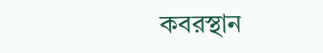কবরস্থান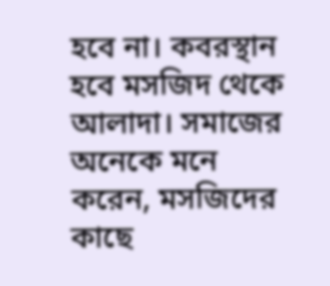হবে না। কবরস্থান হবে মসজিদ থেকে আলাদা। সমাজের অনেকে মনে করেন, মসজিদের কাছে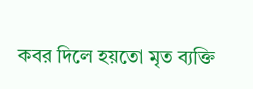কবর দিলে হয়তো মৃত ব্যক্তি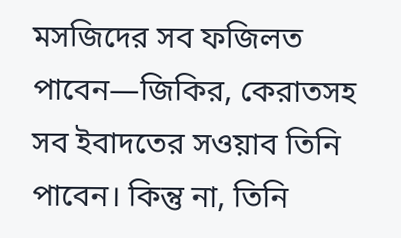মসজিদের সব ফজিলত পাবেন—জিকির, কেরাতসহ সব ইবাদতের সওয়াব তিনি পাবেন। কিন্তু না, তিনি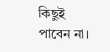কিছুই পাবেন না।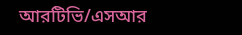আরটিভি/এসআর